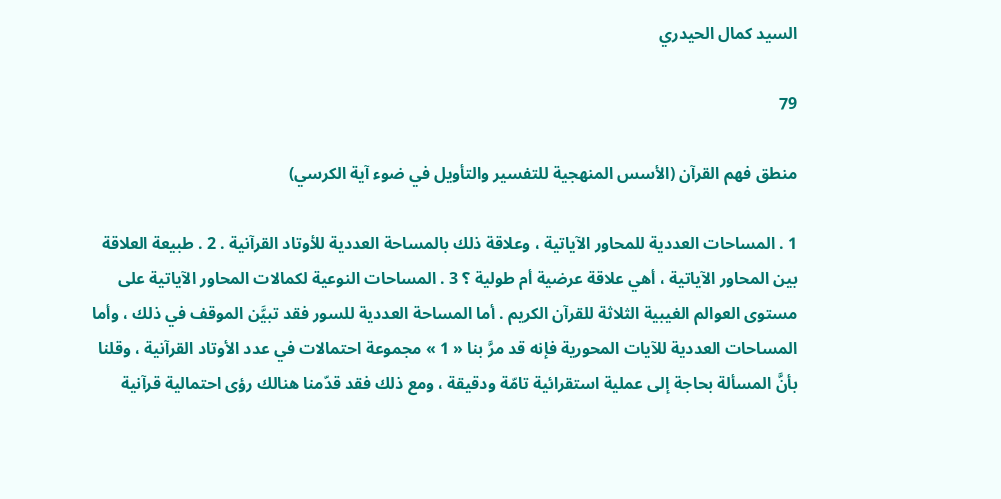السيد كمال الحيدري

79

منطق فهم القرآن (الأسس المنهجية للتفسير والتأويل في ضوء آية الكرسي)

1 . المساحات العددية للمحاور الآياتية ، وعلاقة ذلك بالمساحة العددية للأوتاد القرآنية . 2 . طبيعة العلاقة بين المحاور الآياتية ، أهي علاقة عرضية أم طولية ؟ 3 . المساحات النوعية لكمالات المحاور الآياتية على مستوى العوالم الغيبية الثلاثة للقرآن الكريم . أما المساحة العددية للسور فقد تبيَّن الموقف في ذلك ، وأما المساحات العددية للآيات المحورية فإنه قد مرَّ بنا « 1 » مجموعة احتمالات في عدد الأوتاد القرآنية ، وقلنا بأنَّ المسألة بحاجة إلى عملية استقرائية تامّة ودقيقة ، ومع ذلك فقد قدّمنا هنالك رؤى احتمالية قرآنية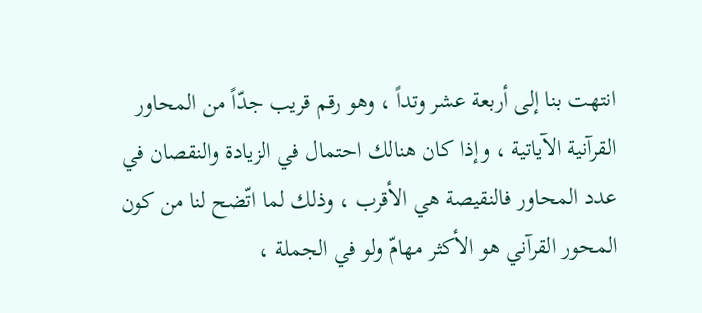انتهت بنا إلى أربعة عشر وتداً ، وهو رقم قريب جدّاً من المحاور القرآنية الآياتية ، وإذا كان هنالك احتمال في الزيادة والنقصان في عدد المحاور فالنقيصة هي الأقرب ، وذلك لما اتّضح لنا من كون المحور القرآني هو الأكثر مهامّ ولو في الجملة ،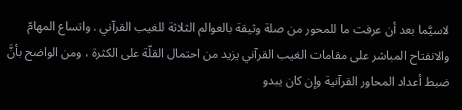لاسيَّما بعد أن عرفت ما للمحور من صلة وثيقة بالعوالم الثلاثة للغيب القرآني . واتساع المهامّ والانفتاح المباشر على مقامات الغيب القرآني يزيد من احتمال القلّة على الكثرة ، ومن الواضح بأنَّ ضبط أعداد المحاور القرآنية وإن كان يبدو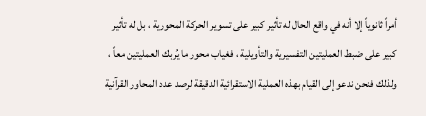أمراً ثانوياً إلا أنه في واقع الحال له تأثير كبير على تسوير الحركة المحورية ، بل له تأثير كبير على ضبط العمليتين التفسيرية والتأويلية ، فغياب محور ما يُربك العمليتين معاً ، ولذلك فنحن ندعو إلى القيام بهذه العملية الاستقرائية الدقيقة لرصد عدد المحاور القرآنية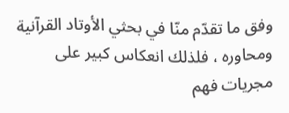وفق ما تقدّم منّا في بحثي الأوتاد القرآنية ومحاوره ، فلذلك انعكاس كبير على مجريات فهم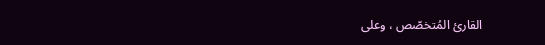القارئ المُتخصّص ، وعلى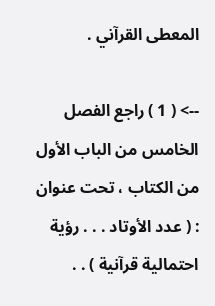المعطى القرآني .

--> ( 1 ) راجع الفصل الخامس من الباب الأول من الكتاب ، تحت عنوان : ( عدد الأوتاد . . . رؤية احتمالية قرآنية ) . .